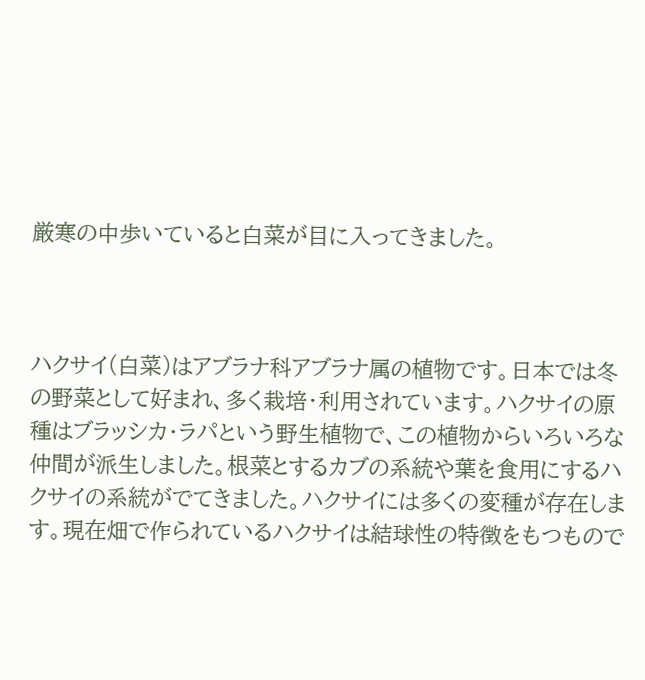厳寒の中歩いていると白菜が目に入ってきました。



ハクサイ(白菜)はアブラナ科アブラナ属の植物です。日本では冬の野菜として好まれ、多く栽培・利用されています。ハクサイの原種はブラッシカ・ラパという野生植物で、この植物からいろいろな仲間が派生しました。根菜とするカブの系統や葉を食用にするハクサイの系統がでてきました。ハクサイには多くの変種が存在します。現在畑で作られているハクサイは結球性の特徴をもつもので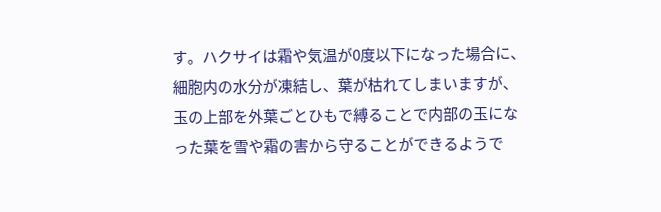す。ハクサイは霜や気温が0度以下になった場合に、細胞内の水分が凍結し、葉が枯れてしまいますが、玉の上部を外葉ごとひもで縛ることで内部の玉になった葉を雪や霜の害から守ることができるようで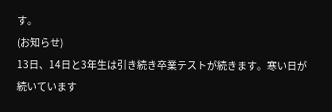す。
(お知らせ)
13日、14日と3年生は引き続き卒業テストが続きます。寒い日が続いています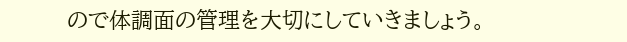ので体調面の管理を大切にしていきましょう。